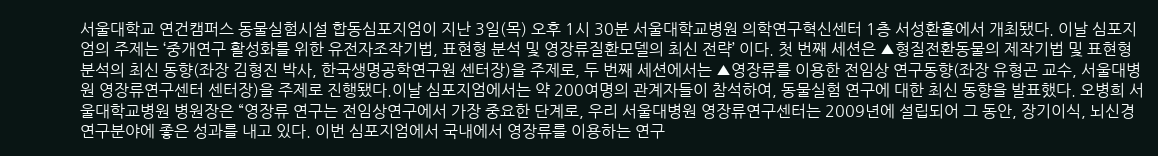서울대학교 연건캠퍼스 동물실험시설 합동심포지엄이 지난 3일(목) 오후 1시 30분 서울대학교병원 의학연구혁신센터 1층 서성환홀에서 개최됐다. 이날 심포지엄의 주제는 ‘중개연구 활성화를 위한 유전자조작기법, 표현형 분석 및 영장류질환모델의 최신 전략’ 이다. 첫 번째 세션은 ▲형질전환동물의 제작기법 및 표현형 분석의 최신 동향(좌장 김형진 박사, 한국생명공학연구원 센터장)을 주제로, 두 번째 세션에서는 ▲영장류를 이용한 전임상 연구동향(좌장 유형곤 교수, 서울대병원 영장류연구센터 센터장)을 주제로 진행됐다.이날 심포지엄에서는 약 200여명의 관계자들이 참석하여, 동물실험 연구에 대한 최신 동향을 발표했다. 오병희 서울대학교병원 병원장은 “영장류 연구는 전임상연구에서 가장 중요한 단계로, 우리 서울대병원 영장류연구센터는 2009년에 설립되어 그 동안, 장기이식, 뇌신경연구분야에 좋은 성과를 내고 있다. 이번 심포지엄에서 국내에서 영장류를 이용하는 연구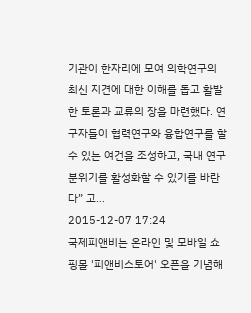기관이 한자리에 모여 의학연구의 최신 지견에 대한 이해를 돕고 활발한 토론과 교류의 장을 마련했다. 연구자들이 협력연구와 융합연구를 할 수 있는 여건을 조성하고, 국내 연구 분위기를 활성화할 수 있기를 바란다” 고…
2015-12-07 17:24
국제피앤비는 온라인 및 모바일 쇼핑몰 '피앤비스토어' 오픈을 기념해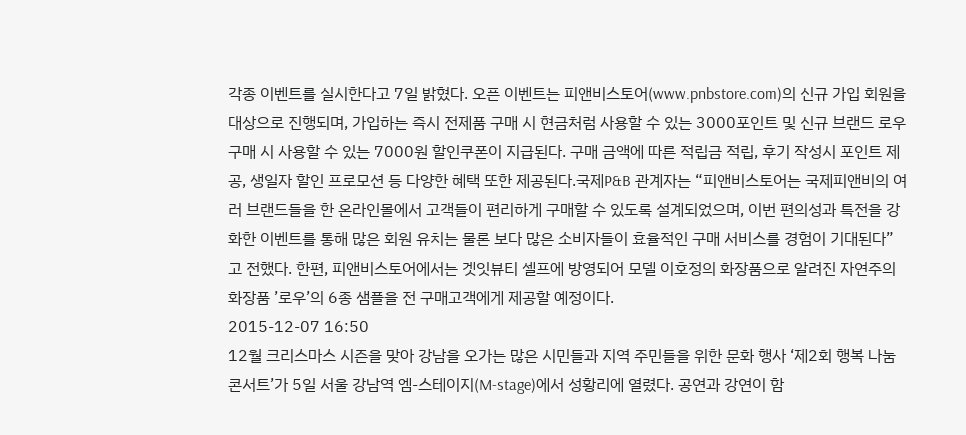각종 이벤트를 실시한다고 7일 밝혔다. 오픈 이벤트는 피앤비스토어(www.pnbstore.com)의 신규 가입 회원을 대상으로 진행되며, 가입하는 즉시 전제품 구매 시 현금처럼 사용할 수 있는 3000포인트 및 신규 브랜드 로우 구매 시 사용할 수 있는 7000원 할인쿠폰이 지급된다. 구매 금액에 따른 적립금 적립, 후기 작성시 포인트 제공, 생일자 할인 프로모션 등 다양한 혜택 또한 제공된다.국제P&B 관계자는 “피앤비스토어는 국제피앤비의 여러 브랜드들을 한 온라인몰에서 고객들이 편리하게 구매할 수 있도록 설계되었으며, 이번 편의성과 특전을 강화한 이벤트를 통해 많은 회원 유치는 물론 보다 많은 소비자들이 효율적인 구매 서비스를 경험이 기대된다”고 전했다. 한편, 피앤비스토어에서는 겟잇뷰티 셀프에 방영되어 모델 이호정의 화장품으로 알려진 자연주의 화장품 ’로우’의 6종 샘플을 전 구매고객에게 제공할 예정이다.
2015-12-07 16:50
12월 크리스마스 시즌을 맞아 강남을 오가는 많은 시민들과 지역 주민들을 위한 문화 행사 ‘제2회 행복 나눔 콘서트’가 5일 서울 강남역 엠-스테이지(M-stage)에서 성황리에 열렸다. 공연과 강연이 함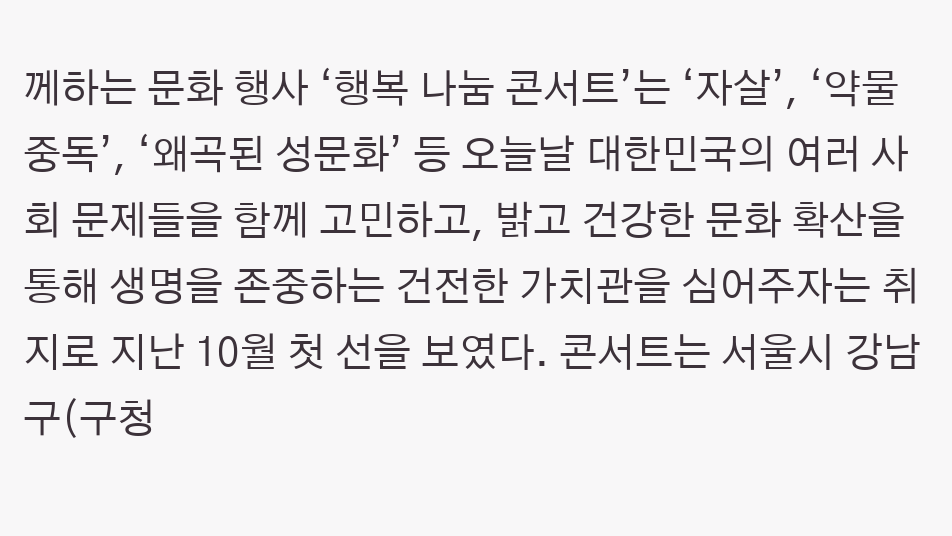께하는 문화 행사 ‘행복 나눔 콘서트’는 ‘자살’, ‘약물 중독’, ‘왜곡된 성문화’ 등 오늘날 대한민국의 여러 사회 문제들을 함께 고민하고, 밝고 건강한 문화 확산을 통해 생명을 존중하는 건전한 가치관을 심어주자는 취지로 지난 10월 첫 선을 보였다. 콘서트는 서울시 강남구(구청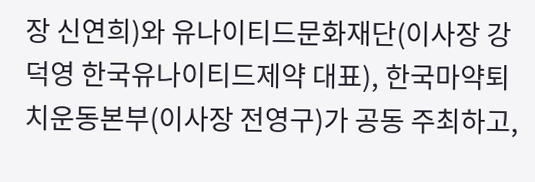장 신연희)와 유나이티드문화재단(이사장 강덕영 한국유나이티드제약 대표), 한국마약퇴치운동본부(이사장 전영구)가 공동 주최하고,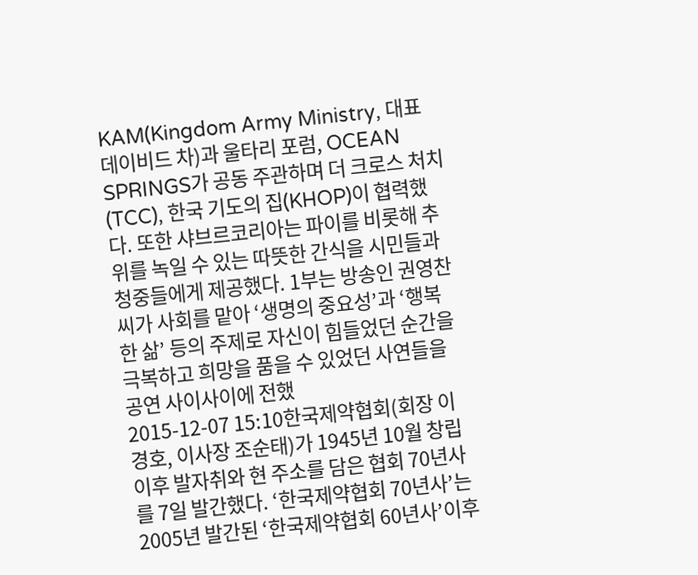KAM(Kingdom Army Ministry, 대표 데이비드 차)과 울타리 포럼, OCEAN SPRINGS가 공동 주관하며 더 크로스 처치(TCC), 한국 기도의 집(KHOP)이 협력했다. 또한 샤브르코리아는 파이를 비롯해 추위를 녹일 수 있는 따뜻한 간식을 시민들과 청중들에게 제공했다. 1부는 방송인 권영찬 씨가 사회를 맡아 ‘생명의 중요성’과 ‘행복한 삶’ 등의 주제로 자신이 힘들었던 순간을 극복하고 희망을 품을 수 있었던 사연들을 공연 사이사이에 전했
2015-12-07 15:10한국제약협회(회장 이경호, 이사장 조순태)가 1945년 10월 창립이후 발자취와 현 주소를 담은 협회 70년사를 7일 발간했다. ‘한국제약협회 70년사’는 2005년 발간된 ‘한국제약협회 60년사’이후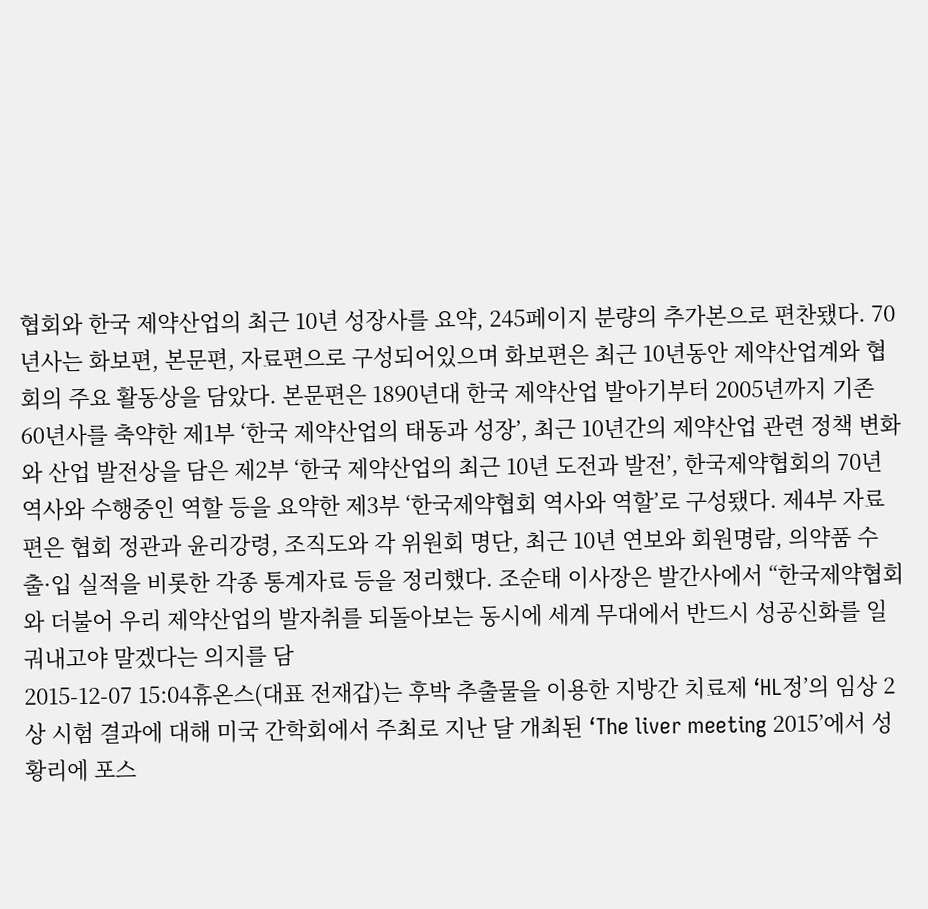협회와 한국 제약산업의 최근 10년 성장사를 요약, 245페이지 분량의 추가본으로 편찬됐다. 70년사는 화보편, 본문편, 자료편으로 구성되어있으며 화보편은 최근 10년동안 제약산업계와 협회의 주요 활동상을 담았다. 본문편은 1890년대 한국 제약산업 발아기부터 2005년까지 기존 60년사를 축약한 제1부 ‘한국 제약산업의 태동과 성장’, 최근 10년간의 제약산업 관련 정책 변화와 산업 발전상을 담은 제2부 ‘한국 제약산업의 최근 10년 도전과 발전’, 한국제약협회의 70년 역사와 수행중인 역할 등을 요약한 제3부 ‘한국제약협회 역사와 역할’로 구성됐다. 제4부 자료편은 협회 정관과 윤리강령, 조직도와 각 위원회 명단, 최근 10년 연보와 회원명람, 의약품 수출·입 실적을 비롯한 각종 통계자료 등을 정리했다. 조순태 이사장은 발간사에서 “한국제약협회와 더불어 우리 제약산업의 발자취를 되돌아보는 동시에 세계 무대에서 반드시 성공신화를 일궈내고야 말겠다는 의지를 담
2015-12-07 15:04휴온스(대표 전재갑)는 후박 추출물을 이용한 지방간 치료제 ‘HL정’의 임상 2상 시험 결과에 대해 미국 간학회에서 주최로 지난 달 개최된 ‘The liver meeting 2015’에서 성황리에 포스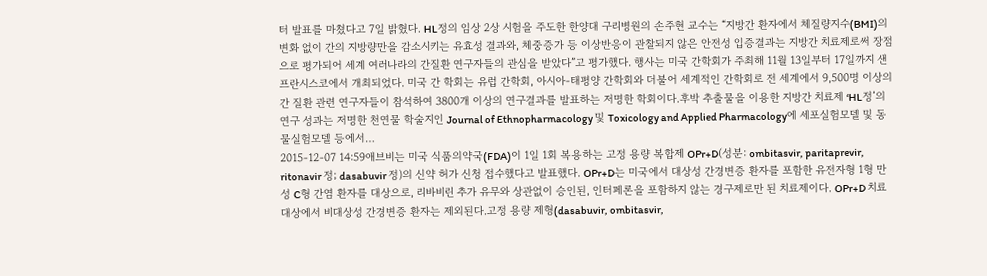터 발표를 마쳤다고 7일 밝혔다. HL정의 임상 2상 시험을 주도한 한양대 구리병원의 손주현 교수는 “지방간 환자에서 체질량지수(BMI)의 변화 없이 간의 지방량만을 감소시키는 유효성 결과와, 체중증가 등 이상반응이 관찰되지 않은 안전성 입증결과는 지방간 치료제로써 장점으로 평가되어 세계 여러나라의 간질환 연구자들의 관심을 받았다”고 평가했다. 행사는 미국 간학회가 주최해 11월 13일부터 17일까지 샌프란시스코에서 개최되었다. 미국 간 학회는 유럽 간학회, 아시아-태평양 간학회와 더불어 세계적인 간학회로 전 세계에서 9,500명 이상의 간 질환 관련 연구자들이 참석하여 3800개 이상의 연구결과를 발표하는 저명한 학회이다.후박 추출물을 이용한 지방간 치료제 ‘HL정’의 연구 성과는 저명한 천연물 학술지인 Journal of Ethnopharmacology 및 Toxicology and Applied Pharmacology에 세포실험모델 및 동물실험모델 등에서…
2015-12-07 14:59애브비는 미국 식품의약국(FDA)이 1일 1회 복용하는 고정 용량 복합제 OPr+D(성분: ombitasvir, paritaprevir, ritonavir 정; dasabuvir 정)의 신약 허가 신청 접수했다고 발표했다. OPr+D는 미국에서 대상성 간경변증 환자를 포함한 유전자형 1형 만성 C형 간염 환자를 대상으로, 리바비린 추가 유무와 상관없이 승인된, 인터페론을 포함하지 않는 경구제로만 된 치료제이다. OPr+D 치료 대상에서 비대상성 간경변증 환자는 제외된다.고정 용량 제형(dasabuvir, ombitasvir,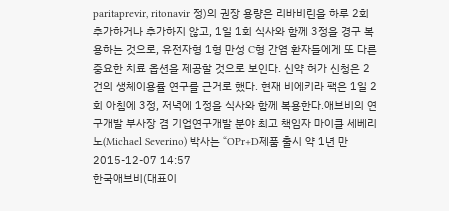paritaprevir, ritonavir 정)의 권장 용량은 리바비린을 하루 2회 추가하거나 추가하지 않고, 1일 1회 식사와 함께 3정을 경구 복용하는 것으로, 유전자형 1형 만성 C형 간염 환자들에게 또 다른 중요한 치료 옵션을 제공할 것으로 보인다. 신약 허가 신청은 2건의 생체이용률 연구를 근거로 했다. 현재 비에키라 팩은 1일 2회 아침에 3정, 저녁에 1정을 식사와 함께 복용한다.애브비의 연구개발 부사장 겸 기업연구개발 분야 최고 책임자 마이클 세베리노(Michael Severino) 박사는 “OPr+D제품 출시 약 1년 만
2015-12-07 14:57
한국애브비(대표이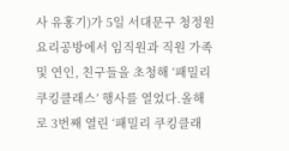사 유홍기)가 5일 서대문구 청정원 요리공방에서 임직원과 직원 가족 및 연인, 친구들을 초청해 ‘패밀리 쿠킹클래스’ 행사를 열었다.올해로 3번째 열린 ‘패밀리 쿠킹클래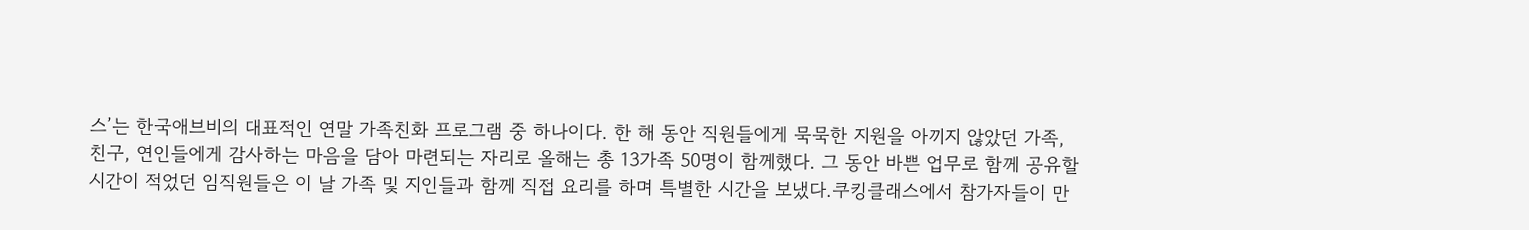스’는 한국애브비의 대표적인 연말 가족친화 프로그램 중 하나이다. 한 해 동안 직원들에게 묵묵한 지원을 아끼지 않았던 가족, 친구, 연인들에게 감사하는 마음을 담아 마련되는 자리로 올해는 총 13가족 50명이 함께했다. 그 동안 바쁜 업무로 함께 공유할 시간이 적었던 임직원들은 이 날 가족 및 지인들과 함께 직접 요리를 하며 특별한 시간을 보냈다.쿠킹클래스에서 참가자들이 만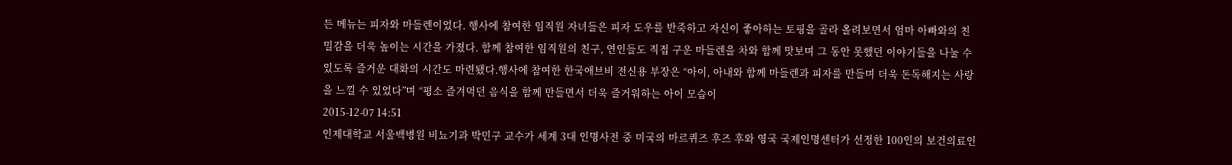든 메뉴는 피자와 마들렌이었다. 행사에 참여한 임직원 자녀들은 피자 도우를 반죽하고 자신이 좋아하는 토핑을 골라 올려보면서 엄마 아빠와의 친밀감을 더욱 높이는 시간을 가졌다. 함께 참여한 임직원의 친구, 연인들도 직접 구운 마들렌을 차와 함께 맛보며 그 동안 못했던 이야기들을 나눌 수 있도록 즐거운 대화의 시간도 마련됐다.행사에 참여한 한국애브비 전신용 부장은 “아이, 아내와 함께 마들렌과 피자를 만들며 더욱 돈독해지는 사랑을 느낄 수 있었다”며 “평소 즐겨먹던 음식을 함께 만들면서 더욱 즐거워하는 아이 모습이
2015-12-07 14:51
인제대학교 서울백병원 비뇨기과 박민구 교수가 세계 3대 인명사전 중 미국의 마르퀴즈 후즈 후와 영국 국제인명센터가 선정한 100인의 보건의료인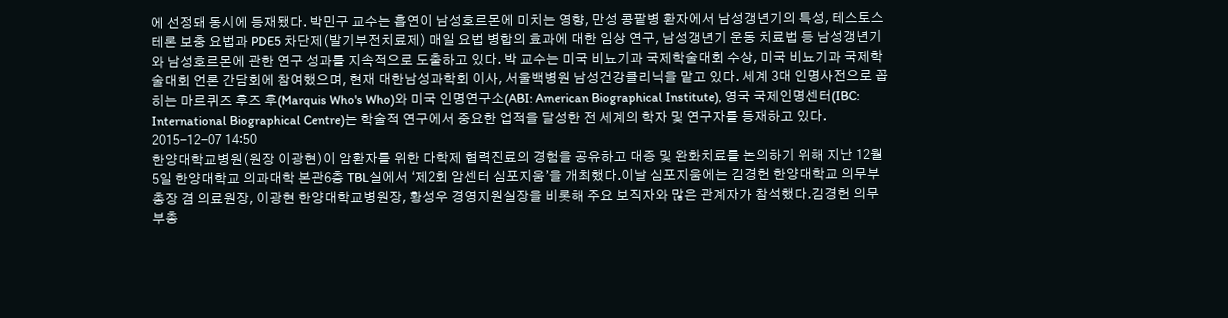에 선정돼 동시에 등재됐다. 박민구 교수는 흡연이 남성호르몬에 미치는 영향, 만성 콩팥병 환자에서 남성갱년기의 특성, 테스토스테론 보충 요법과 PDE5 차단제(발기부전치료제) 매일 요법 병합의 효과에 대한 임상 연구, 남성갱년기 운동 치료법 등 남성갱년기와 남성호르몬에 관한 연구 성과를 지속적으로 도출하고 있다. 박 교수는 미국 비뇨기과 국제학술대회 수상, 미국 비뇨기과 국제학술대회 언론 간담회에 참여했으며, 현재 대한남성과학회 이사, 서울백병원 남성건강클리닉을 맡고 있다. 세계 3대 인명사전으로 꼽히는 마르퀴즈 후즈 후(Marquis Who's Who)와 미국 인명연구소(ABI: American Biographical Institute), 영국 국제인명센터(IBC: International Biographical Centre)는 학술적 연구에서 중요한 업적을 달성한 전 세계의 학자 및 연구자를 등재하고 있다.
2015-12-07 14:50
한양대학교병원(원장 이광현)이 암환자를 위한 다학제 협력진료의 경험을 공유하고 대증 및 완화치료를 논의하기 위해 지난 12월 5일 한양대학교 의과대학 본관6층 TBL실에서 ‘제2회 암센터 심포지움’을 개최했다.이날 심포지움에는 김경헌 한양대학교 의무부총장 겸 의료원장, 이광현 한양대학교병원장, 황성우 경영지원실장을 비롯해 주요 보직자와 많은 관계자가 참석했다.김경헌 의무부총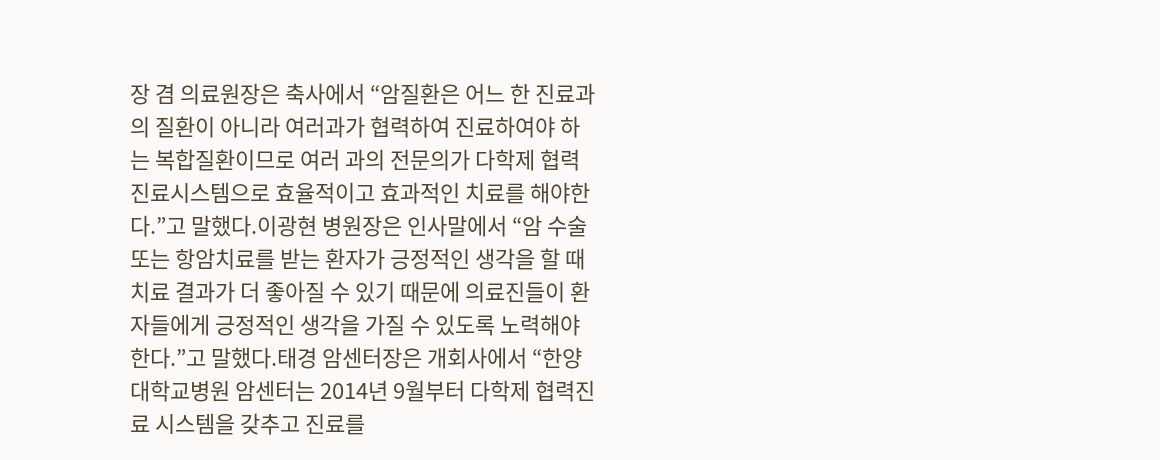장 겸 의료원장은 축사에서 “암질환은 어느 한 진료과의 질환이 아니라 여러과가 협력하여 진료하여야 하는 복합질환이므로 여러 과의 전문의가 다학제 협력 진료시스템으로 효율적이고 효과적인 치료를 해야한다.”고 말했다.이광현 병원장은 인사말에서 “암 수술 또는 항암치료를 받는 환자가 긍정적인 생각을 할 때 치료 결과가 더 좋아질 수 있기 때문에 의료진들이 환자들에게 긍정적인 생각을 가질 수 있도록 노력해야 한다.”고 말했다.태경 암센터장은 개회사에서 “한양대학교병원 암센터는 2014년 9월부터 다학제 협력진료 시스템을 갖추고 진료를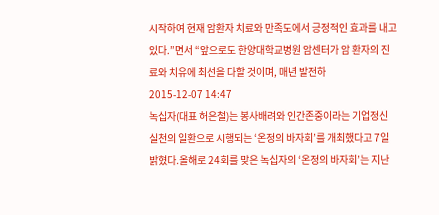시작하여 현재 암환자 치료와 만족도에서 긍정적인 효과를 내고 있다.”면서 “앞으로도 한양대학교병원 암센터가 암 환자의 진료와 치유에 최선을 다할 것이며, 매년 발전하
2015-12-07 14:47
녹십자(대표 허은철)는 봉사배려와 인간존중이라는 기업정신 실천의 일환으로 시행되는 ‘온정의 바자회’를 개최했다고 7일 밝혔다.올해로 24회를 맞은 녹십자의 ‘온정의 바자회’는 지난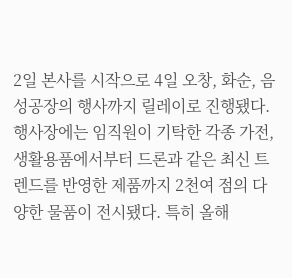2일 본사를 시작으로 4일 오창, 화순, 음성공장의 행사까지 릴레이로 진행됐다.행사장에는 임직원이 기탁한 각종 가전, 생활용품에서부터 드론과 같은 최신 트렌드를 반영한 제품까지 2천여 점의 다양한 물품이 전시됐다. 특히 올해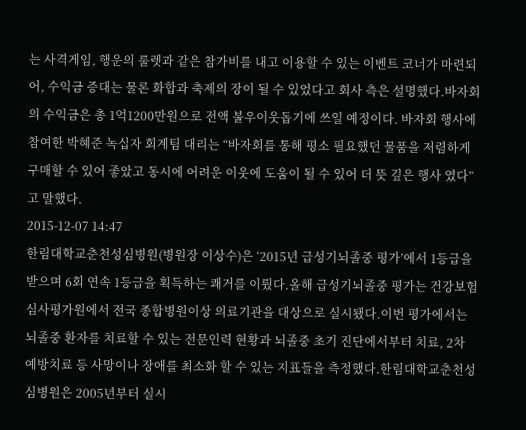는 사격게임, 행운의 룰렛과 같은 참가비를 내고 이용할 수 있는 이벤트 코너가 마련되어, 수익금 증대는 물론 화합과 축제의 장이 될 수 있었다고 회사 측은 설명했다.바자회의 수익금은 총 1억1200만원으로 전액 불우이웃돕기에 쓰일 예정이다. 바자회 행사에 참여한 박혜준 녹십자 회계팀 대리는 “바자회를 통해 평소 필요했던 물품을 저렴하게 구매할 수 있어 좋았고 동시에 어려운 이웃에 도움이 될 수 있어 더 뜻 깊은 행사 였다”고 말했다.
2015-12-07 14:47
한림대학교춘천성심병원(병원장 이상수)은 ‘2015년 급성기뇌졸중 평가’에서 1등급을 받으며 6회 연속 1등급을 획득하는 쾌거를 이뤘다.올해 급성기뇌졸중 평가는 건강보험심사평가원에서 전국 종합병원이상 의료기관을 대상으로 실시됐다.이번 평가에서는 뇌졸중 환자를 치료할 수 있는 전문인력 현황과 뇌졸중 초기 진단에서부터 치료, 2차 예방치료 등 사망이나 장애를 최소화 할 수 있는 지표들을 측정했다.한림대학교춘천성심병원은 2005년부터 실시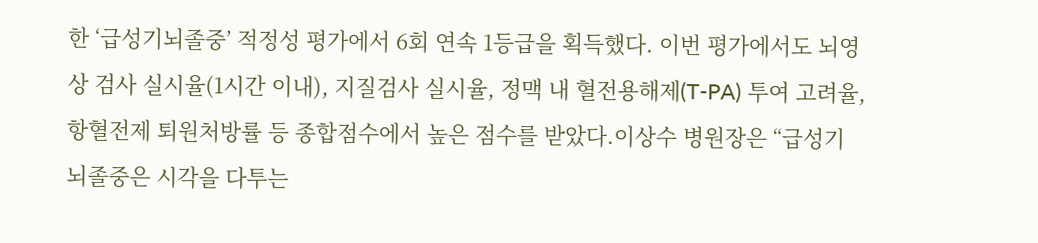한 ‘급성기뇌졸중’ 적정성 평가에서 6회 연속 1등급을 획득했다. 이번 평가에서도 뇌영상 검사 실시율(1시간 이내), 지질검사 실시율, 정맥 내 혈전용해제(T-PA) 투여 고려율, 항혈전제 퇴원처방률 등 종합점수에서 높은 점수를 받았다.이상수 병원장은 “급성기뇌졸중은 시각을 다투는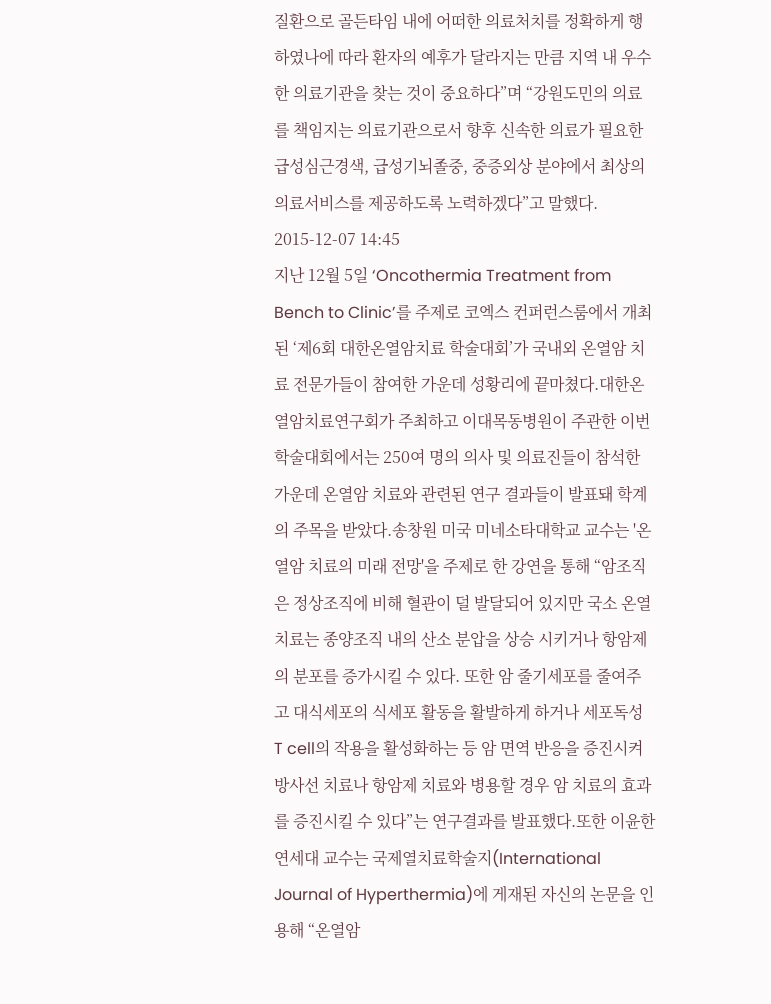질환으로 골든타임 내에 어떠한 의료처치를 정확하게 행하였나에 따라 환자의 예후가 달라지는 만큼 지역 내 우수한 의료기관을 찾는 것이 중요하다”며 “강원도민의 의료를 책임지는 의료기관으로서 향후 신속한 의료가 필요한 급성심근경색, 급성기뇌졸중, 중증외상 분야에서 최상의 의료서비스를 제공하도록 노력하겠다”고 말했다.
2015-12-07 14:45
지난 12월 5일 ‘Oncothermia Treatment from Bench to Clinic’를 주제로 코엑스 컨퍼런스룸에서 개최된 ‘제6회 대한온열암치료 학술대회’가 국내외 온열암 치료 전문가들이 참여한 가운데 성황리에 끝마쳤다.대한온열암치료연구회가 주최하고 이대목동병원이 주관한 이번 학술대회에서는 250여 명의 의사 및 의료진들이 참석한 가운데 온열암 치료와 관련된 연구 결과들이 발표돼 학계의 주목을 받았다.송창원 미국 미네소타대학교 교수는 '온열암 치료의 미래 전망'을 주제로 한 강연을 통해 “암조직은 정상조직에 비해 혈관이 덜 발달되어 있지만 국소 온열치료는 종양조직 내의 산소 분압을 상승 시키거나 항암제의 분포를 증가시킬 수 있다. 또한 암 줄기세포를 줄여주고 대식세포의 식세포 활동을 활발하게 하거나 세포독성 T cell의 작용을 활성화하는 등 암 면역 반응을 증진시켜 방사선 치료나 항암제 치료와 병용할 경우 암 치료의 효과를 증진시킬 수 있다”는 연구결과를 발표했다.또한 이윤한 연세대 교수는 국제열치료학술지(International Journal of Hyperthermia)에 게재된 자신의 논문을 인용해 “온열암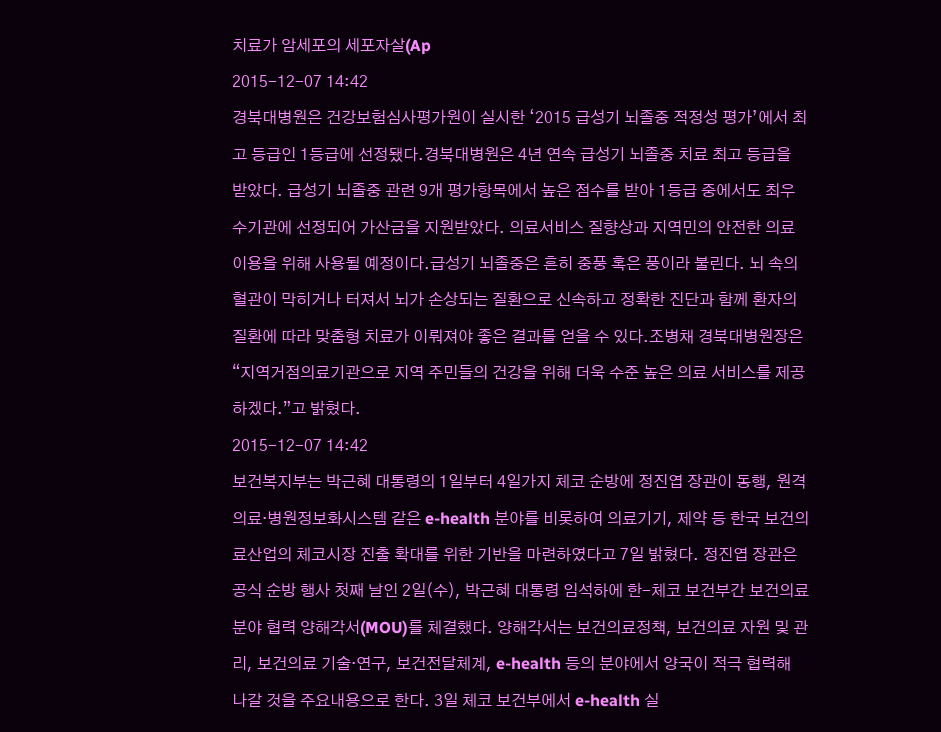치료가 암세포의 세포자살(Ap
2015-12-07 14:42
경북대병원은 건강보험심사평가원이 실시한 ‘2015 급성기 뇌졸중 적정성 평가’에서 최고 등급인 1등급에 선정됐다.경북대병원은 4년 연속 급성기 뇌졸중 치료 최고 등급을 받았다. 급성기 뇌졸중 관련 9개 평가항목에서 높은 점수를 받아 1등급 중에서도 최우수기관에 선정되어 가산금을 지원받았다. 의료서비스 질향상과 지역민의 안전한 의료이용을 위해 사용될 예정이다.급성기 뇌졸중은 흔히 중풍 혹은 풍이라 불린다. 뇌 속의 혈관이 막히거나 터져서 뇌가 손상되는 질환으로 신속하고 정확한 진단과 함께 환자의 질환에 따라 맞춤형 치료가 이뤄져야 좋은 결과를 얻을 수 있다.조병채 경북대병원장은 “지역거점의료기관으로 지역 주민들의 건강을 위해 더욱 수준 높은 의료 서비스를 제공하겠다.”고 밝혔다.
2015-12-07 14:42
보건복지부는 박근혜 대통령의 1일부터 4일가지 체코 순방에 정진엽 장관이 동행, 원격의료·병원정보화시스템 같은 e-health 분야를 비롯하여 의료기기, 제약 등 한국 보건의료산업의 체코시장 진출 확대를 위한 기반을 마련하였다고 7일 밝혔다. 정진엽 장관은 공식 순방 행사 첫째 날인 2일(수), 박근혜 대통령 임석하에 한-체코 보건부간 보건의료분야 협력 양해각서(MOU)를 체결했다. 양해각서는 보건의료정책, 보건의료 자원 및 관리, 보건의료 기술·연구, 보건전달체계, e-health 등의 분야에서 양국이 적극 협력해 나갈 것을 주요내용으로 한다. 3일 체코 보건부에서 e-health 실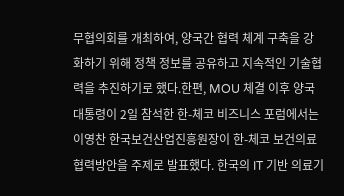무협의회를 개최하여, 양국간 협력 체계 구축을 강화하기 위해 정책 정보를 공유하고 지속적인 기술협력을 추진하기로 했다.한편, MOU 체결 이후 양국 대통령이 2일 참석한 한-체코 비즈니스 포럼에서는 이영찬 한국보건산업진흥원장이 한-체코 보건의료 협력방안을 주제로 발표했다. 한국의 IT 기반 의료기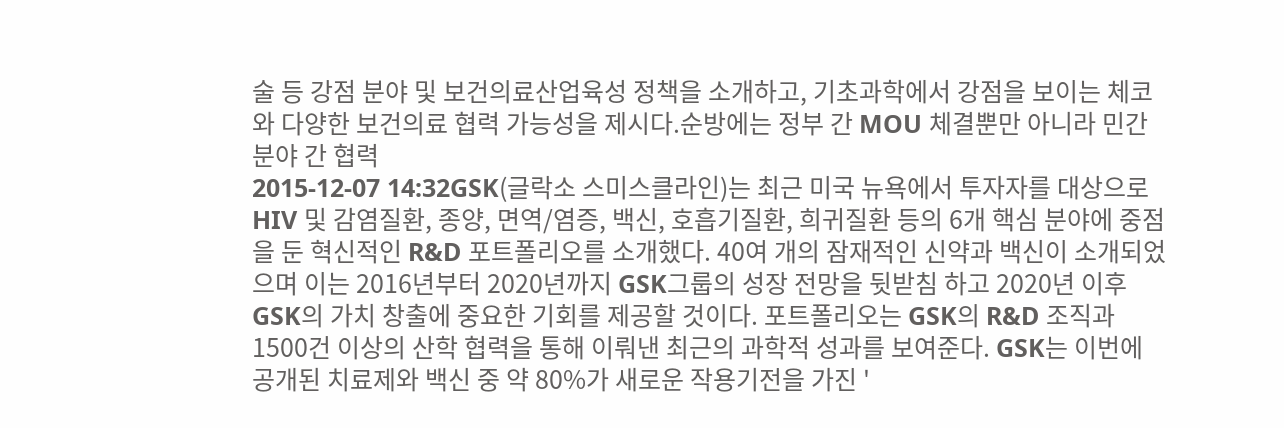술 등 강점 분야 및 보건의료산업육성 정책을 소개하고, 기초과학에서 강점을 보이는 체코와 다양한 보건의료 협력 가능성을 제시다.순방에는 정부 간 MOU 체결뿐만 아니라 민간분야 간 협력
2015-12-07 14:32GSK(글락소 스미스클라인)는 최근 미국 뉴욕에서 투자자를 대상으로 HIV 및 감염질환, 종양, 면역/염증, 백신, 호흡기질환, 희귀질환 등의 6개 핵심 분야에 중점을 둔 혁신적인 R&D 포트폴리오를 소개했다. 40여 개의 잠재적인 신약과 백신이 소개되었으며 이는 2016년부터 2020년까지 GSK그룹의 성장 전망을 뒷받침 하고 2020년 이후 GSK의 가치 창출에 중요한 기회를 제공할 것이다. 포트폴리오는 GSK의 R&D 조직과 1500건 이상의 산학 협력을 통해 이뤄낸 최근의 과학적 성과를 보여준다. GSK는 이번에 공개된 치료제와 백신 중 약 80%가 새로운 작용기전을 가진 '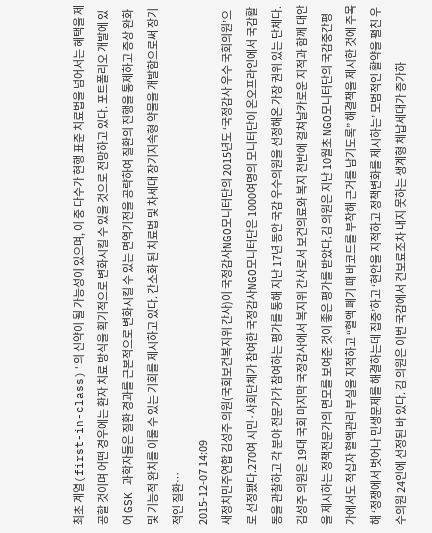최초 계열(first-in-class)'의 신약이 될 가능성이 있으며, 이 중 다수가 현행 표준 치료법을 넘어서는 혜택을 제공할 것이며 어떤 경우에는 환자 치료 방식을 획기적으로 변화시킬 수 있을 것으로 전망하고 있다. 포트폴리오 개발에 있어 GSK 과학자들은 질환 경과를 근본적으로 변화시킬 수 있는 면역기전을 공략하여 질환의 진행을 통제하고 증상 완화 및 기능적 완치를 이룰 수 있는 기회를 제시하고 있다. 간소화 된 치료법 및 차세대 장기지속형 약물을 개발함으로써 장기적인 질환…
2015-12-07 14:09
새정치민주연합 김성주 의원(국회보건복지위 간사)이 국정감사NGO모니터단의 2015년도 ‘국정감사 우수 국회의원’으로 선정됐다.270여 시민·사회단체가 참여한 국정감사NGO모니터단은 1000여명의 모니터단이 온오프라인에서 국감활동을 관찰하고 각 분야 전문가가 참여하는 평가를 통해 지난 17년 동안 국감 우수의원을 선정해온 가장 권위 있는 단체다.김성주 의원은 19대 국회 마지막 국정감사에서 복지위 간사로서 보건의료와 복지 전반에 걸쳐날카로운 지적과 함께 대안을 제시하는 정책전문가의 면모를 보여준 것이 좋은 평가를 받았다.김 의원은 지난 10월초 NGO모니터단의 국감중간평가에서도 적십자 혈액관리 부실을 지적하고 “혈액 폐기 때 바코드를 부착해 근거를 남기도록” 해결책을 제시한 것에 주목해 ‘정쟁에서 벗어나 민생문제를 해결하는데 집중’하고 ‘현안을 지적하고 정책변화를 제시하는’ 모범적인 활약을 펼친 우수의원 24인에 선정된 바 있다. 김 의원은 이번 국감에서 건보료조차 내지 못하는 생계형 체납세대가 증가하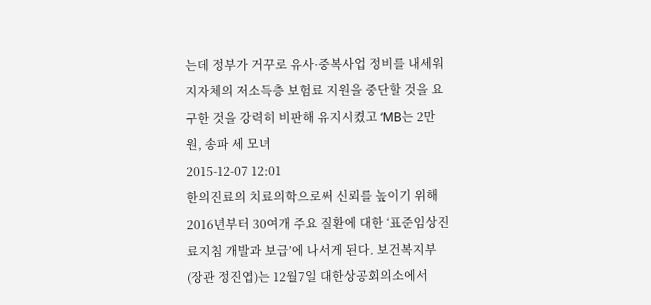는데 정부가 거꾸로 유사·중복사업 정비를 내세워 지자체의 저소득층 보험료 지원을 중단할 것을 요구한 것을 강력히 비판해 유지시켰고 ‘MB는 2만원, 송파 세 모녀
2015-12-07 12:01
한의진료의 치료의학으로써 신뢰를 높이기 위해 2016년부터 30여개 주요 질환에 대한 ‘표준임상진료지침 개발과 보급’에 나서게 된다. 보건복지부(장관 정진엽)는 12월7일 대한상공회의소에서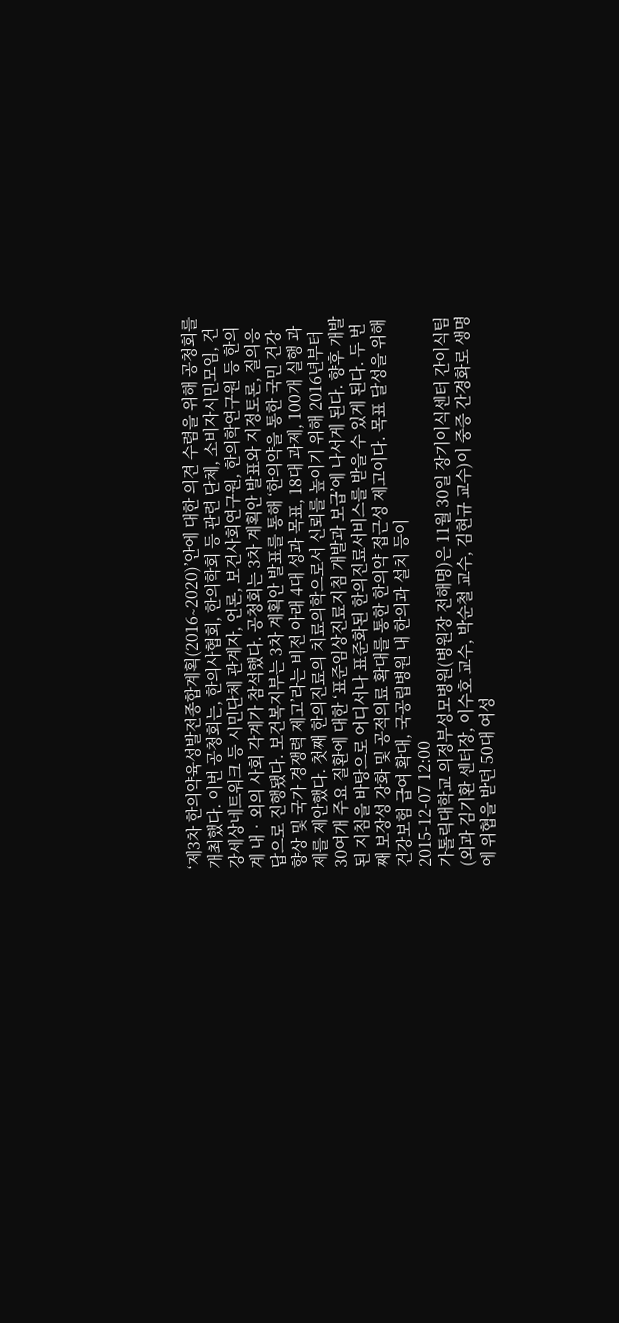‘제3차 한의약육성발전종합계획(2016∼2020)’안에 대한 의견 수렴을 위해 공청회를 개최했다. 이번 공청회는, 한의사협회, 한의학회 등 관련 단체, 소비자시민모임, 건강세상네트워크 등 시민단체 관계자, 언론, 보건사회연구원, 한의학연구원 등 한의계 내‧외의 사회 각계가 참석했다. 공청회는 3차 계획안 발표와 지정토론, 질의응답으로 진행됐다. 보건복지부는 3차 계획안 발표를 통해 ‘한의약을 통한 국민 건강 향상 및 국가 경쟁력 제고’라는 비전 아래 4대 성과 목표, 18대 과제, 100개 실행 과제를 제안했다. 첫째 한의진료의 치료의학으로서 신뢰를 높이기 위해 2016년부터 30여개 주요 질환에 대한 ‘표준임상진료지침 개발과 보급’에 나서게 된다. 향후 개발된 지침을 바탕으로 어디서나 표준화된 한의진료서비스를 받을 수 있게 된다. 두 번째 보장성 강화 및 공적의료 확대를 통한 한의약 접근성 제고이다. 목표 달성을 위해 건강보험 급여 확대, 국공립병원 내 한의과 설치 등이
2015-12-07 12:00
가톨릭대학교 의정부성모병원(병원장 전해명)은 11월 30일 장기이식센터 간이식팀 (외과 김기환 센터장, 이수호 교수, 박순철 교수, 김현규 교수)이 중증 간경화로 생명에 위협을 받던 50대 여성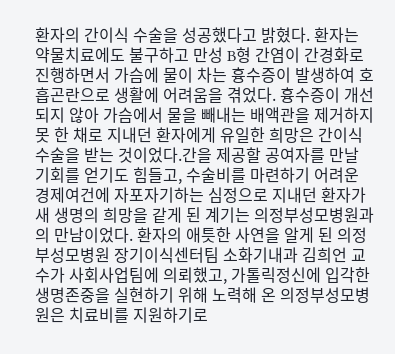환자의 간이식 수술을 성공했다고 밝혔다. 환자는 약물치료에도 불구하고 만성 B형 간염이 간경화로 진행하면서 가슴에 물이 차는 흉수증이 발생하여 호흡곤란으로 생활에 어려움을 겪었다. 흉수증이 개선되지 않아 가슴에서 물을 빼내는 배액관을 제거하지 못 한 채로 지내던 환자에게 유일한 희망은 간이식 수술을 받는 것이었다.간을 제공할 공여자를 만날 기회를 얻기도 힘들고, 수술비를 마련하기 어려운 경제여건에 자포자기하는 심정으로 지내던 환자가 새 생명의 희망을 같게 된 계기는 의정부성모병원과의 만남이었다. 환자의 애틋한 사연을 알게 된 의정부성모병원 장기이식센터팀 소화기내과 김희언 교수가 사회사업팀에 의뢰했고, 가톨릭정신에 입각한 생명존중을 실현하기 위해 노력해 온 의정부성모병원은 치료비를 지원하기로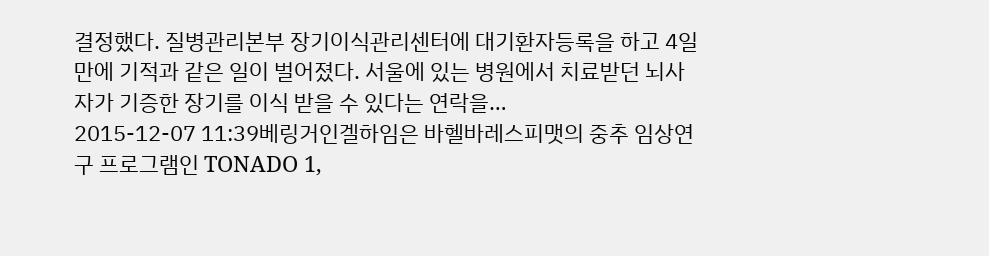결정했다. 질병관리본부 장기이식관리센터에 대기환자등록을 하고 4일만에 기적과 같은 일이 벌어졌다. 서울에 있는 병원에서 치료받던 뇌사자가 기증한 장기를 이식 받을 수 있다는 연락을…
2015-12-07 11:39베링거인겔하임은 바헬바레스피맷의 중추 임상연구 프로그램인 TONADO 1,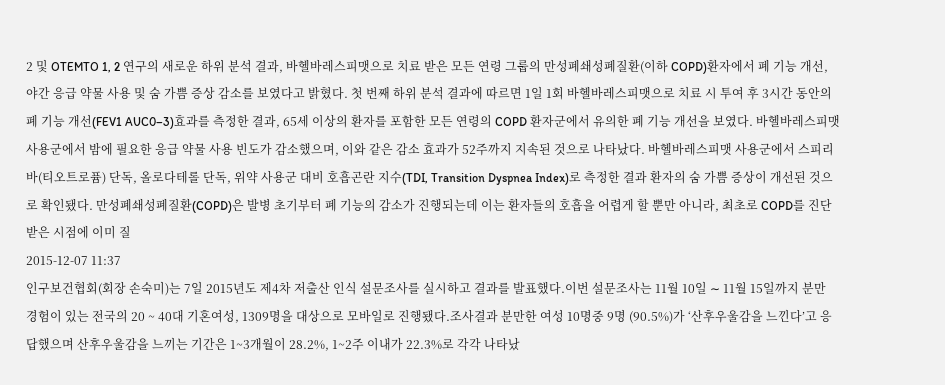2 및 OTEMTO 1, 2 연구의 새로운 하위 분석 결과, 바헬바레스피맷으로 치료 받은 모든 연령 그룹의 만성폐쇄성폐질환(이하 COPD)환자에서 폐 기능 개선, 야간 응급 약물 사용 및 숨 가쁨 증상 감소를 보였다고 밝혔다. 첫 번째 하위 분석 결과에 따르면 1일 1회 바헬바레스피맷으로 치료 시 투여 후 3시간 동안의 폐 기능 개선(FEV1 AUC0–3)효과를 측정한 결과, 65세 이상의 환자를 포함한 모든 연령의 COPD 환자군에서 유의한 폐 기능 개선을 보였다. 바헬바레스피맷 사용군에서 밤에 필요한 응급 약물 사용 빈도가 감소했으며, 이와 같은 감소 효과가 52주까지 지속된 것으로 나타났다. 바헬바레스피맷 사용군에서 스피리바(티오트로퓸) 단독, 올로다테롤 단독, 위약 사용군 대비 호흡곤란 지수(TDI, Transition Dyspnea Index)로 측정한 결과 환자의 숨 가쁨 증상이 개선된 것으로 확인됐다. 만성폐쇄성폐질환(COPD)은 발병 초기부터 폐 기능의 감소가 진행되는데 이는 환자들의 호흡을 어렵게 할 뿐만 아니라, 최초로 COPD를 진단 받은 시점에 이미 질
2015-12-07 11:37
인구보건협회(회장 손숙미)는 7일 2015년도 제4차 저출산 인식 설문조사를 실시하고 결과를 발표했다.이번 설문조사는 11월 10일 ∼ 11월 15일까지 분만 경험이 있는 전국의 20 ~ 40대 기혼여성, 1309명을 대상으로 모바일로 진행됐다.조사결과 분만한 여성 10명중 9명 (90.5%)가 ‘산후우울감을 느낀다’고 응답했으며 산후우울감을 느끼는 기간은 1~3개월이 28.2%, 1~2주 이내가 22.3%로 각각 나타났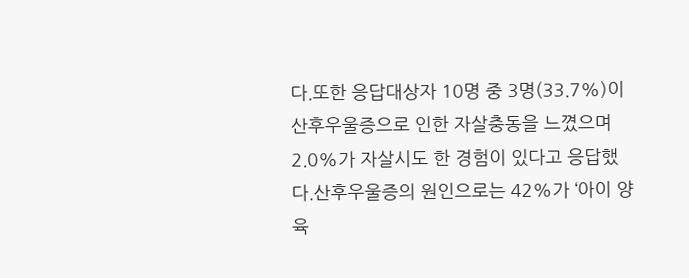다.또한 응답대상자 10명 중 3명(33.7%)이 산후우울증으로 인한 자살충동을 느꼈으며 2.0%가 자살시도 한 경험이 있다고 응답했다.산후우울증의 원인으로는 42%가 ‘아이 양육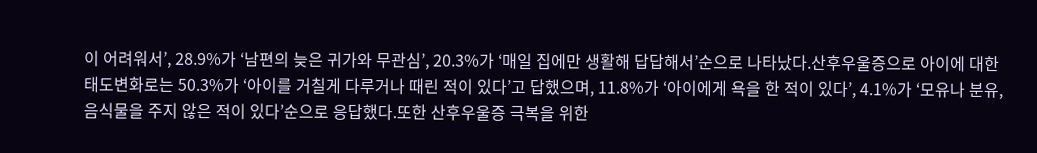이 어려워서’, 28.9%가 ‘남편의 늦은 귀가와 무관심’, 20.3%가 ‘매일 집에만 생활해 답답해서’순으로 나타났다.산후우울증으로 아이에 대한 태도변화로는 50.3%가 ‘아이를 거칠게 다루거나 때린 적이 있다’고 답했으며, 11.8%가 ‘아이에게 욕을 한 적이 있다’, 4.1%가 ‘모유나 분유, 음식물을 주지 않은 적이 있다’순으로 응답했다.또한 산후우울증 극복을 위한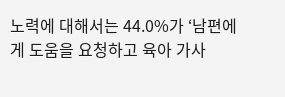노력에 대해서는 44.0%가 ‘남편에게 도움을 요청하고 육아 가사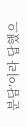분담’이라 답했으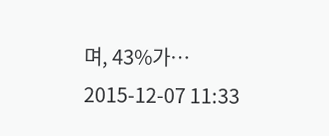며, 43%가…
2015-12-07 11:33